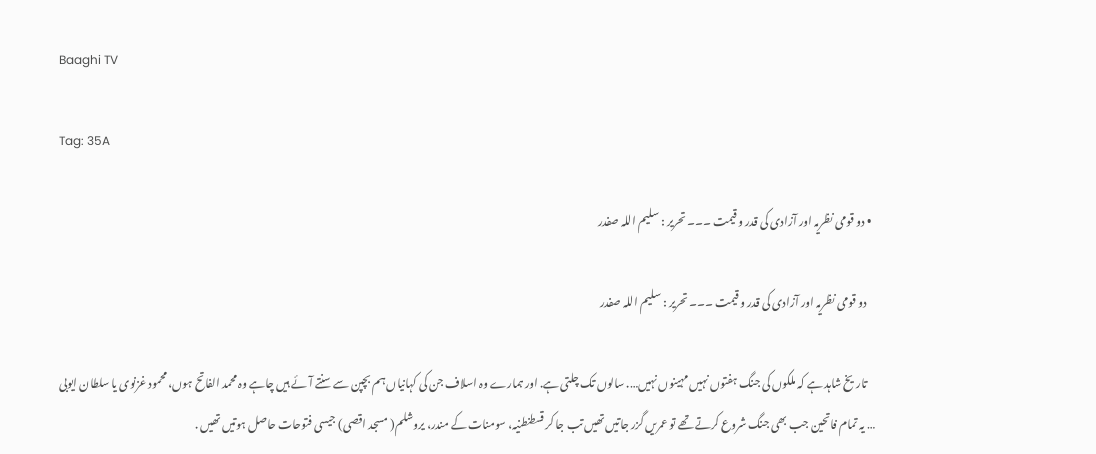Baaghi TV

Tag: 35A

  • دو قومی نظریہ اور آزادی کی قدر و قیمت ۔۔۔ تحریر : سلیم اللہ صفدر

    دو قومی نظریہ اور آزادی کی قدر و قیمت ۔۔۔ تحریر : سلیم اللہ صفدر

    تاریخ شاہد ہے کہ ملکوں کی جنگ ہفتوں نہیں مہینوں نہیں…. سالوں تک چلتی ہے. اور ہمارے وہ اسلاف جن کی کہانیاں ہم بچپن سے سنتے آئے ہیں چاہے وہ محمد الفاتح ہوں، محمود غزنوی یا سلطان ایوبی … یہ تمام فاتحین جب بھی جنگ شروع کرتے تھے تو عمریں گزر جاتیں تھیں تب جا کر قسطنطنیہ، سومنات کے مندر، یروشلم( مسجد اقصی) جیسی فتوحات حاصل ہوتیں تھیں .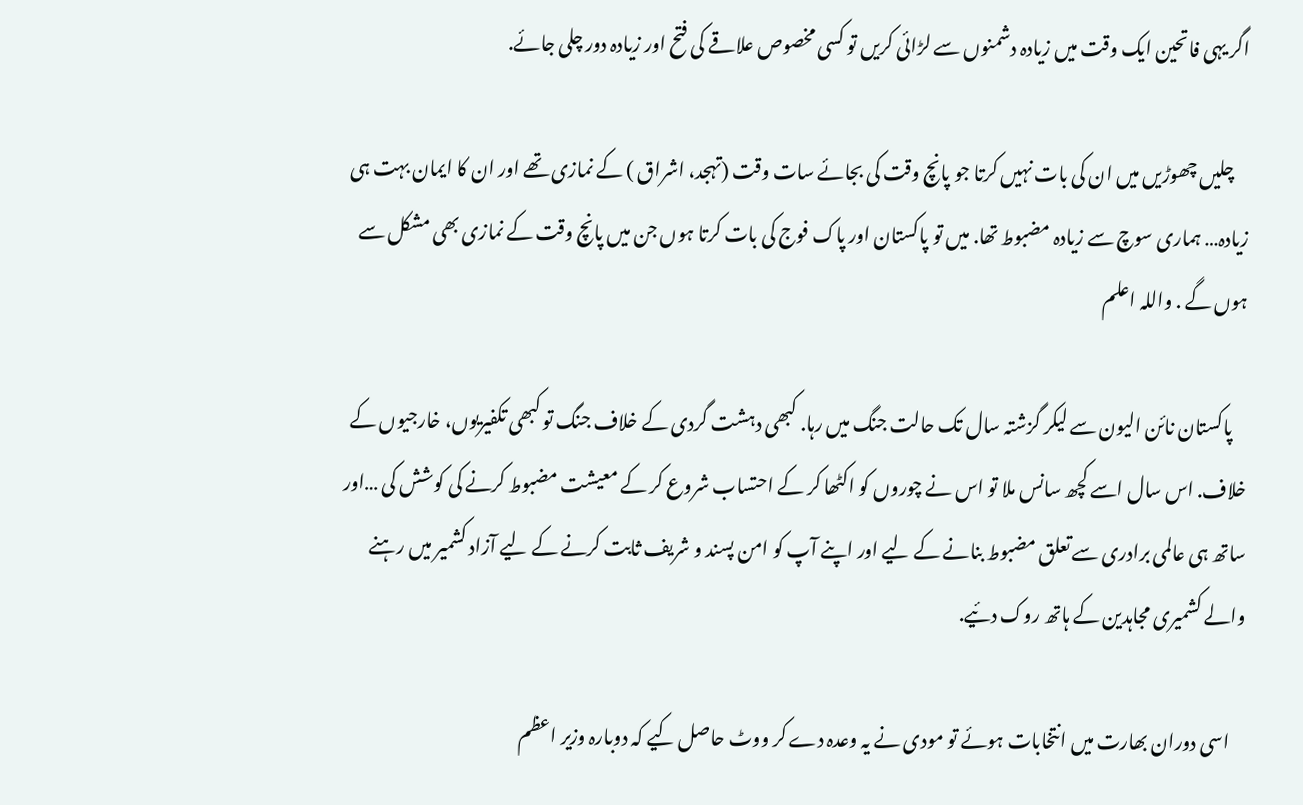اگر یہی فاتحین ایک وقت میں زیادہ دشمنوں سے لڑائی کریں تو کسی مخصوص علاقے کی فتح اور زیادہ دور چلی جائے.

    چلیں چھوڑیں میں ان کی بات نہیں کرتا جو پانچ وقت کی بجائے سات وقت (تہجد، اشراق ) کے نمازی تھے اور ان کا ایمان بہت ہی زیادہ… ہماری سوچ سے زیادہ مضبوط تھا. میں تو پاکستان اور پاک فوج کی بات کرتا ہوں جن میں پانچ وقت کے نمازی بھی مشکل سے ہوں گے . واللہ اعلم

    پاکستان نائن الیون سے لیکر گزشتہ سال تک حالت جنگ میں رہا. کبھی دہشت گردی کے خلاف جنگ تو کبھی تکفیریوں، خارجیوں کے خلاف. اس سال اسے کچھ سانس ملا تو اس نے چوروں کو اکٹھا کر کے احتساب شروع کر کے معیشت مضبوط کرنے کی کوشش کی …اور ساتھ ہی عالمی برادری سے تعلق مضبوط بنانے کے لیے اور اپنے آپ کو امن پسند و شریف ثابت کرنے کے لیے آزاد کشمیر میں رہنے والے کشمیری مجاہدین کے ہاتھ روک دئیے.

    اسی دوران بھارت میں انتخابات ہوئے تو مودی نے یہ وعدہ دے کر ووٹ حاصل کیے کہ دوبارہ وزیر اعظم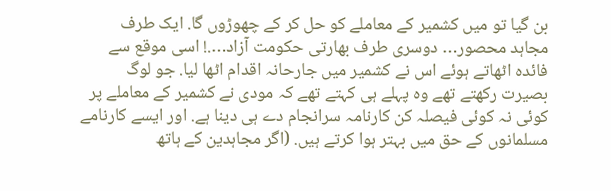بن گیا تو میں کشمیر کے معاملے کو حل کر کے چھوڑوں گا. ایک طرف مجاہد محصور… دوسری طرف بھارتی حکومت آزاد….! اسی موقع سے فائدہ اٹھاتے ہوئے اس نے کشمیر میں جارحانہ اقدام اٹھا لیا. جو لوگ بصیرت رکھتے تھے وہ پہلے ہی کہتے تھے کہ مودی نے کشمیر کے معاملے پر کوئی نہ کوئی فیصلہ کن کارنامہ سرانجام دے ہی دینا ہے. اور ایسے کارنامے مسلمانوں کے حق میں بہتر ہوا کرتے ہیں. (اگر مجاہدین کے ہاتھ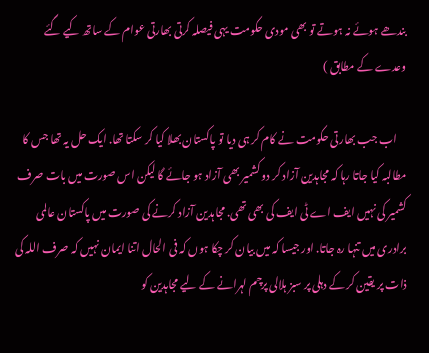بندھے ہوئے نہ ہوتے تو بھی مودی حکومت یہی فیصلہ کرتی بھارتی عوام کے ساتھ کیے گئے وعدے کے مطابق )

    اب جب بھارتی حکومت نے کام کر ہی دیا تو پاکستان بھلا کیا کر سکتا تھا. ایک حل یہ تھا جس کا مطالبہ کیا جاتا رہا کہ مجاہدین آزاد کر دو کشمیر بھی آزاد ہو جائے گا لیکن اس صورت میں بات صرف کشمیر کی نہیں ایف اے ٹی ایف کی بھی تھی. مجاہدین آزاد کرنے کی صورت میں پاکستان عالمی برادری میں تنہا رہ جاتا. اور جیسا کہ میں بیان کر چکا ہوں کہ فی الحال اتنا ایمان نہیں کہ صرف اللہ کی ذات پر یقین کر کے دہلی پر سبز ہلالی پرچم لہرانے کے لیے مجاہدین کو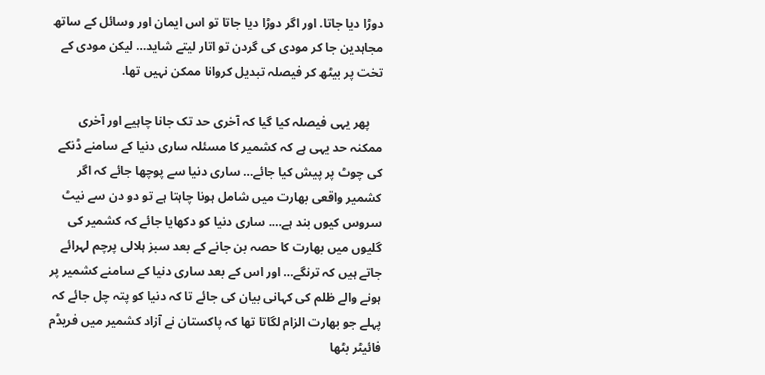دوڑا دیا جاتا. اور اگر دوڑا دیا جاتا تو اس ایمان اور وسائل کے ساتھ مجاہدین جا کر مودی کی گردن تو اتار لیتے شاید… لیکن مودی کے تخت پر بیٹھ کر فیصلہ تبدیل کروانا ممکن نہیں تھا.

    پھر یہی فیصلہ کیا گیا کہ آخری حد تک جانا چاہیے اور آخری ممکنہ حد یہی ہے کہ کشمیر کا مسئلہ ساری دنیا کے سامنے ڈنکے کی چوٹ پر پیش کیا جائے… ساری دنیا سے پوچھا جائے کہ اگر کشمیر واقعی بھارت میں شامل ہونا چاہتا ہے تو دو دن سے نیٹ سروس کیوں بند ہے…. ساری دنیا کو دکھایا جائے کہ کشمیر کی گلیوں میں بھارت کا حصہ بن جانے کے بعد سبز ہلالی پرچم لہرائے جاتے ہیں کہ ترنگے… اور اس کے بعد ساری دنیا کے سامنے کشمیر پر ہونے والے ظلم کی کہانی بیان کی جائے تا کہ دنیا کو پتہ چل جائے کہ پہلے جو بھارت الزام لگاتا تھا کہ پاکستان نے آزاد کشمیر میں فریڈم فائیٹر بٹھا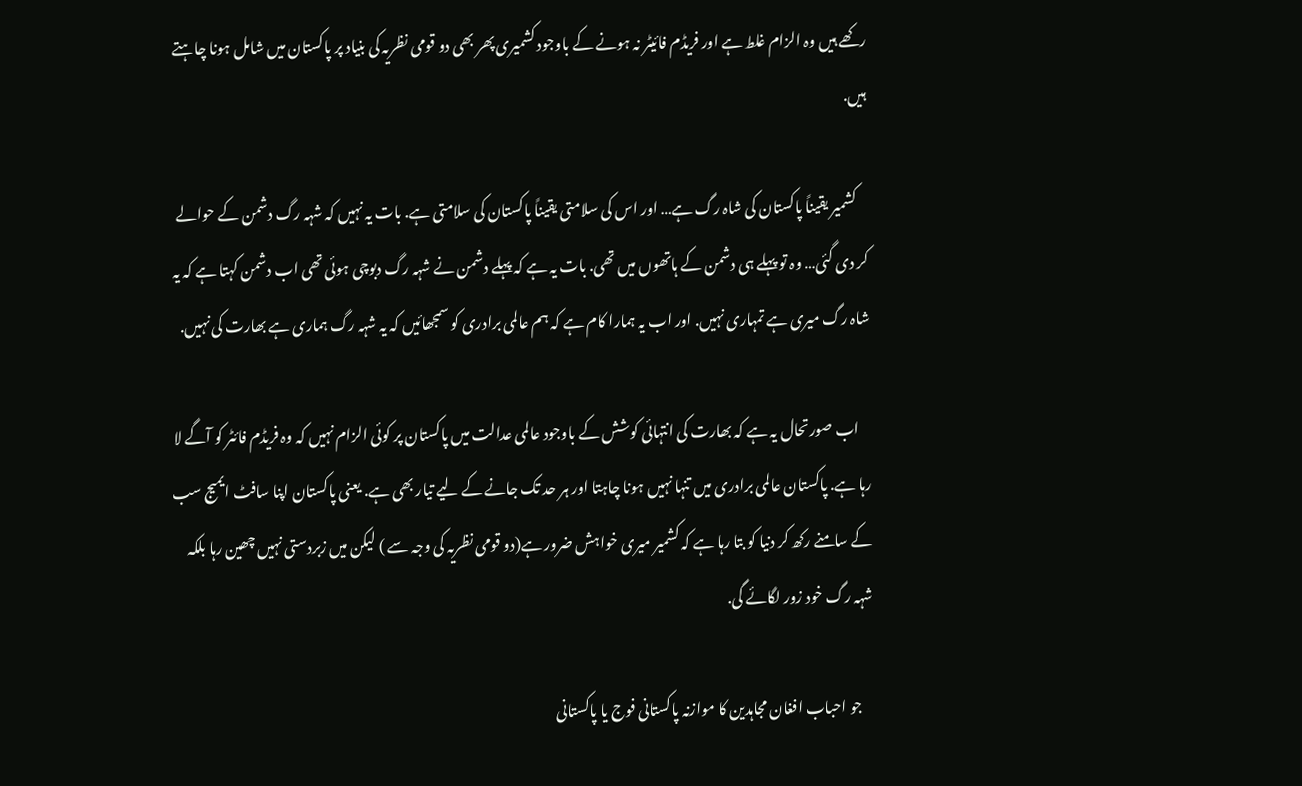رکھے ہیں وہ الزام غلط ہے اور فریڈم فائیٹر نہ ہونے کے باوجود کشمیری پھر بھی دو قومی نظریہ کی بنیاد پر پاکستان میں شامل ہونا چاہتے ہیں.

    کشمیر یقیناً پاکستان کی شاہ رگ ہے… اور اس کی سلامتی یقیناً پاکستان کی سلامتی ہے. بات یہ نہیں کہ شہہ رگ دشمن کے حوالے کر دی گئی… وہ تو پہلے ہی دشمن کے ہاتھوں میں تھی. بات یہ ہے کہ پہلے دشمن نے شہہ رگ دبوچی ہوئی تھی اب دشمن کہتا ہے کہ یہ شاہ رگ میری ہے تمہاری نہیں. اور اب یہ ہمارا کام ہے کہ ہم عالمی برادری کو سمجھائیں کہ یہ شہہ رگ ہماری ہے بھارت کی نہیں.

    اب صورتحال یہ ہے کہ بھارت کی انتہائی کوشش کے باوجود عالمی عدالت میں پاکستان پر کوئی الزام نہیں کہ وہ فریڈم فائٹر کو آگے لا رہا ہے. پاکستان عالمی برادری میں تنہا نہیں ہونا چاہتا اور ہر حد تک جانے کے لیے تیار بھی ہے. یعنی پاکستان اپنا سافٹ ایمیج سب کے سامنے رکھ کر دنیا کو بتا رہا ہے کہ کشمیر میری خواہش ضرور ہے(دو قومی نظریہ کی وجہ سے ) لیکن میں زبردستی نہیں چھین رہا بلکہ شہہ رگ خود زور لگائے گی.

    جو احباب افغان مجاہدین کا موازنہ پاکستانی فوج یا پاکستانی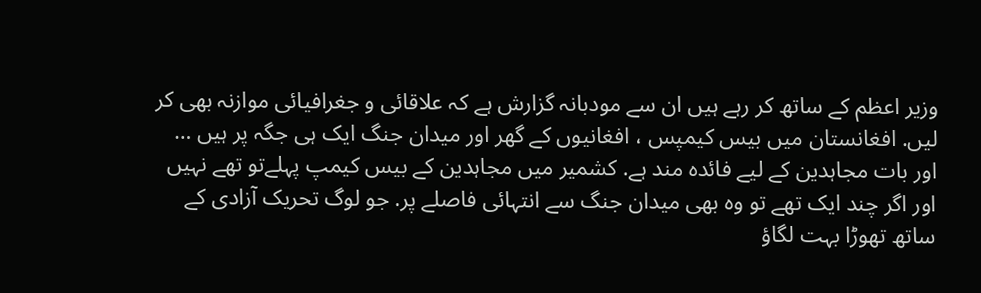وزیر اعظم کے ساتھ کر رہے ہیں ان سے مودبانہ گزارش ہے کہ علاقائی و جغرافیائی موازنہ بھی کر لیں. افغانستان میں بیس کیمپس ، افغانیوں کے گھر اور میدان جنگ ایک ہی جگہ پر ہیں … اور بات مجاہدین کے لیے فائدہ مند ہے. کشمیر میں مجاہدین کے بیس کیمپ پہلےتو تھے نہیں اور اگر چند ایک تھے تو وہ بھی میدان جنگ سے انتہائی فاصلے پر. جو لوگ تحریک آزادی کے ساتھ تھوڑا بہت لگاؤ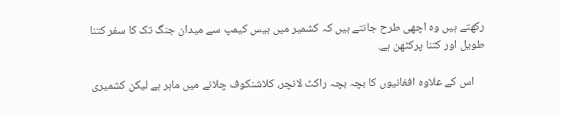رکھتے ہیں وہ اچھی طرح جانتے ہیں کہ کشمیر میں بیس کیمپ سے میدان جنگ تک کا سفر کتنا طویل اور کتنا پرکٹھن ہے.

    اس کے علاوہ افغانیوں کا بچہ بچہ راکٹ لانچر، کلاشنکوف چلانے میں ماہر ہے لیکن کشمیری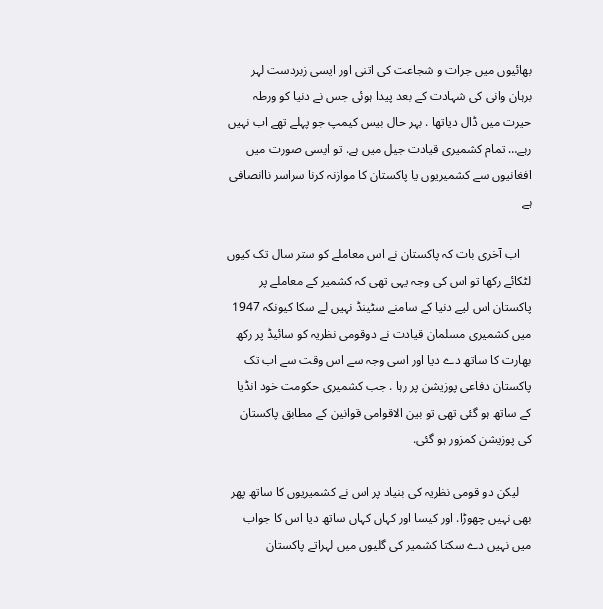بھائیوں میں جرات و شجاعت کی اتنی اور ایسی زبردست لہر برہان وانی کی شہادت کے بعد پیدا ہوئی جس نے دنیا کو ورطہ حیرت میں ڈال دیاتھا . بہر حال بیس کیمپ جو پہلے تھے اب نہیں رہے… تمام کشمیری قیادت جیل میں ہے. تو ایسی صورت میں افغانیوں سے کشمیریوں یا پاکستان کا موازنہ کرنا سراسر ناانصافی ہے

    اب آخری بات کہ پاکستان نے اس معاملے کو ستر سال تک کیوں لٹکائے رکھا تو اس کی وجہ یہی تھی کہ کشمیر کے معاملے پر پاکستان اس لیے دنیا کے سامنے سٹینڈ نہیں لے سکا کیونکہ 1947 میں کشمیری مسلمان قیادت نے دوقومی نظریہ کو سائیڈ پر رکھ بھارت کا ساتھ دے دیا اور اسی وجہ سے اس وقت سے اب تک پاکستان دفاعی پوزیشن پر رہا . جب کشمیری حکومت خود انڈیا کے ساتھ ہو گئی تھی تو بین الاقوامی قوانین کے مطابق پاکستان کی پوزیشن کمزور ہو گئی.

    لیکن دو قومی نظریہ کی بنیاد پر اس نے کشمیریوں کا ساتھ پھر بھی نہیں چھوڑا. اور کیسا اور کہاں کہاں ساتھ دیا اس کا جواب میں نہیں دے سکتا کشمیر کی گلیوں میں لہراتے پاکستان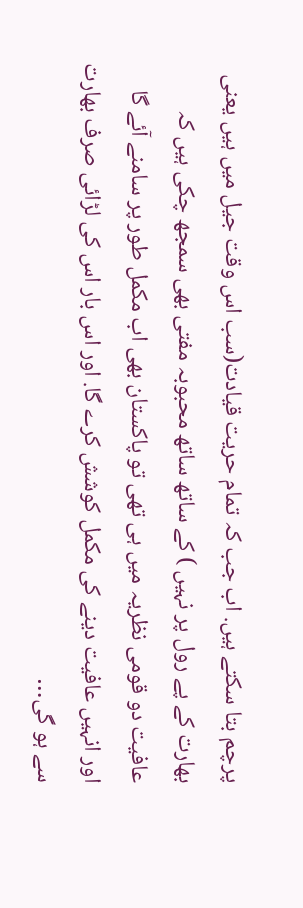پرچم بتا سکتے ہیں. اب جب کہ تمام حریت قیادت(سب اس وقت جیل میں ہیں یعنی بھارت کے پے رول پر نہیں ) کے ساتھ ساتھ محبوبہ مفتی بھی سمجھ چکی ہیں کہ عافیت دو قومی نظریہ میں ہی تھی تو پاکستان بھی اب مکمل طور پر سامنے آئے گا اور انہیں عافیت دینے کی مکمل کوشش کرے گا. اور اس بار اس کی لڑائی صرف بھارت سے ہو گی…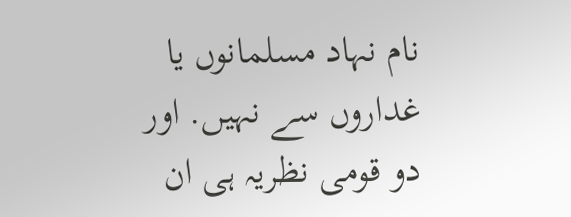نام نہاد مسلمانوں یا غداروں سے نہیں. اور دو قومی نظریہ ہی ان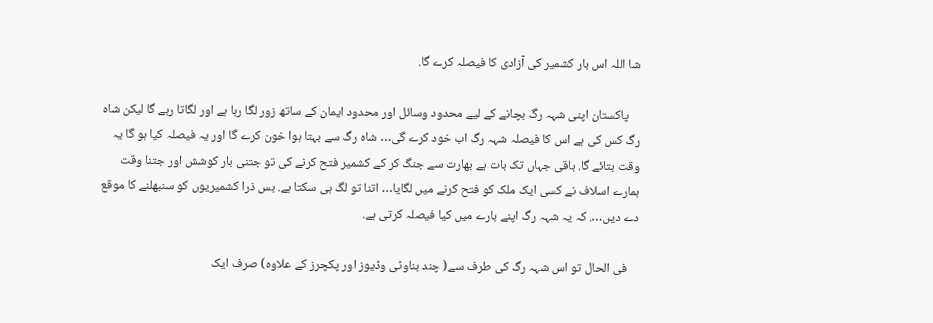شا اللہ اس بار کشمیر کی آزادی کا فیصلہ کرے گا.

    پاکستان اپنی شہہ رگ بچانے کے لیے محدود وسائل اور محدود ایمان کے ساتھ زور لگا رہا ہے اور لگاتا رہے گا لیکن شاہ رگ کس کی ہے اس کا فیصلہ شہہ رگ اب خود کرے گی… شاہ رگ سے بہتا ہوا خون کرے گا اور یہ فیصلہ کیا ہو گا یہ وقت بتائے گا. باقی جہاں تک بات ہے بھارت سے جنگ کر کے کشمیر فتح کرنے کی تو جتنی بار کوشش اور جتنا وقت ہمارے اسلاف نے کسی ایک ملک کو فتح کرنے میں لگایا… اتنا تو لگ ہی سکتا ہے. بس ذرا کشمیریوں کو سنبھلنے کا موقع دے دیں…. کہ یہ شہہ رگ اپنے بارے میں کیا فیصلہ کرتی ہے.

    فی الحال تو اس شہہ رگ کی طرف سے( چند بناوٹی وڈیوز اور پکچرز کے علاوہ) صرف ایک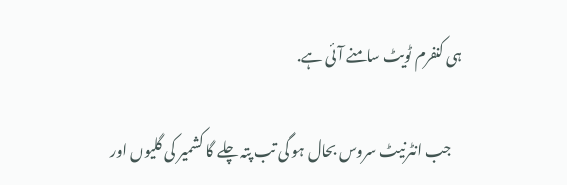ہی کنفرم ٹویٹ سامنے آئی ہے.

    جب انٹرنیٹ سروس بحال ہو گی تب پتہ چلے گا کشمیر کی گلیوں اور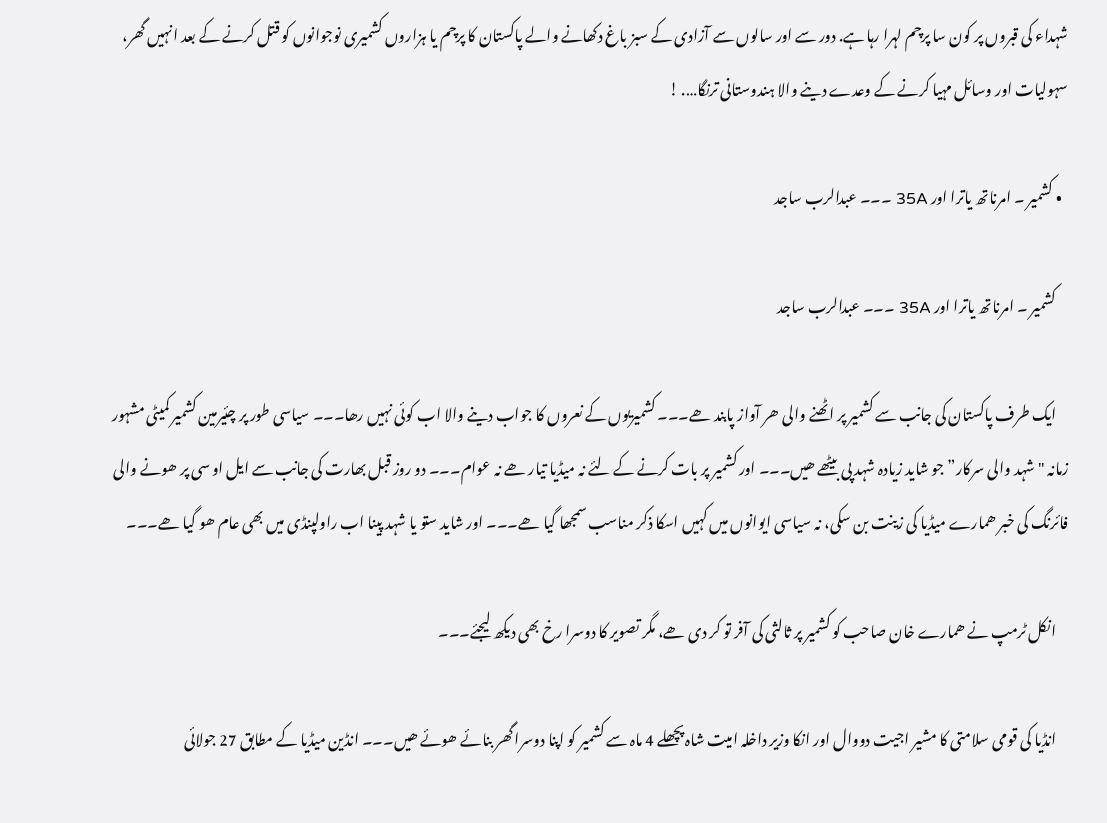شہداء کی قبروں پر کون سا پرچم لہرا رہا ہے. دور سے اور سالوں سے آزادی کے سبز باغ دکھانے والے پاکستان کا پرچم یا ہزاروں کشمیری نوجوانوں کو قتل کرنے کے بعد انہیں گھر، سہولیات اور وسائل مہیا کرنے کے وعدے دینے والا ہندوستانی ترنگا…. !

  • کشمیر ۔ امرناتھ یاترا اور 35A ۔۔۔ عبدالرب ساجد

    کشمیر ۔ امرناتھ یاترا اور 35A ۔۔۔ عبدالرب ساجد

    ایک طرف پاکستان کی جانب سے کشمیر پر اٹھنے والی ھر آواز پابند ھے۔۔۔ کشمیریوں کے نعروں کا جواب دینے والا اب کوئی نہیں رھا۔۔۔ سیاسی طور پر چئیرمین کشمیر کمیٹی مشہور زمانہ "شہد والی سرکار” جو شاید زیادہ شہد پی بیٹھے ھیں۔۔۔ اور کشمیر پر بات کرنے کے لئے نہ میڈیا تیار ھے نہ عوام۔۔۔ دو روز قبل بھارت کی جانب سے ایل او سی پر ھونے والی فائرنگ کی خبر ھمارے میڈیا کی زینت بن سکی، نہ سیاسی ایوانوں میں کہیں اسکا ذکر مناسب سمجھا گیا ھے۔۔۔ اور شاید ستو یا شہد پینا اب راولپنڈی میں بھی عام ھو گیا ھے۔۔۔

    انکل ٹرمپ نے ھمارے خان صاحب کو کشمیر پر ثالثی کی آفر تو کر دی ھے، مگر تصویر کا دوسرا رخ بھی دیکھ لیجئے۔۔۔

    انڈیا کی قومی سلامتی کا مشیر اجیت دووال اور انکا وزیر داخلہ امیت شاہ پچھلے 4 ماہ سے کشمیر کو اپنا دوسرا گھر بنائے ھوئے ھیں۔۔۔ انڈین میڈیا کے مطابق 27 جولائی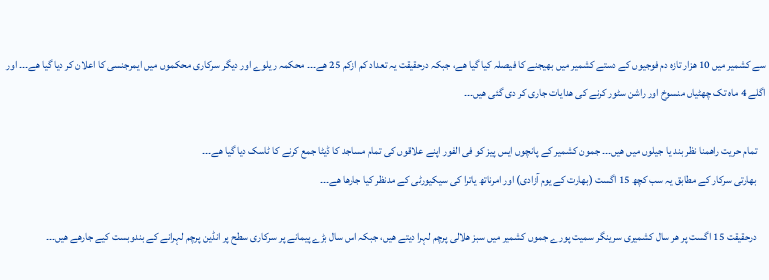سے کشمیر میں 10 ھزار تازہ دم فوجیوں کے دستے کشمیر میں بھیجنے کا فیصلہ کیا گیا ھے، جبکہ درحقیقت یہ تعداد کم ازکم 25 ھے۔۔۔ محکمہ ریلوے اور دیگر سرکاری محکموں میں ایمرجنسی کا اعلان کر دیا گیا ھے۔۔۔ اور اگلے 4 ماہ تک چھٹیاں منسوخ اور راشن سٹور کرنے کی ھدایات جاری کر دی گئی ھیں۔۔۔

    تمام حریت راھمنا نظر بند یا جیلوں میں ھیں۔۔۔ جمون کشمیر کے پانچوں ایس پیز کو فی الفور اپنے علاقوں کی تمام مساجد کا ڈیٹا جمع کرنے کا ٹاسک دیا گیا ھے۔۔۔
    بھارتی سرکار کے مطابق یہ سب کچھ 15 اگست (بھارت کے یوم آزادی) اور امرناتھ یاترا کی سیکیورٹی کے مدنظر کیا جارھا ھے۔۔۔

    درحقیقت 15 اگست پر ھر سال کشمیری سرینگر سمیت پورے جموں کشمیر میں سبز ھلالی پرچم لہرا دیتے ھیں، جبکہ اس سال بڑے پیمانے پر سرکاری سطح پر انڈین پرچم لہرانے کے بندوبست کیے جارھے ھیں۔۔۔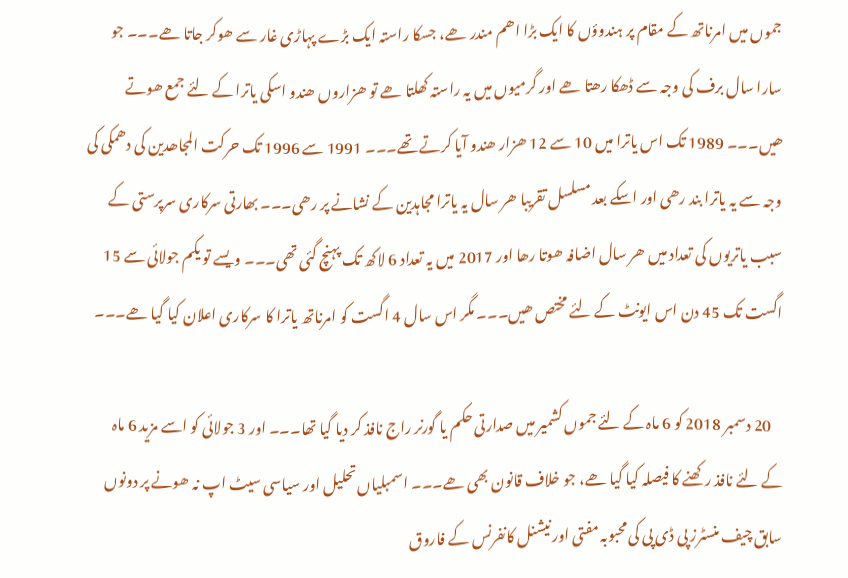جموں میں امرناتھ کے مقام پر ہندوؤں کا ایک بڑا اھم مندر ھے، جسکا راستہ ایک بڑے پہاڑی غار سے ھوکر جاتا ھے۔۔۔ جو سارا سال برف کی وجہ سے ڈھکا رھتا ھے اور گرمیوں میں یہ راستہ کھلتا ھے تو ھزاروں ھندو اسکی یاترا کے لئے جمع ھوتے ھیں۔۔۔ 1989 تک اس یاترا میں 10 سے 12 ھزار ھندو آیا کرتے تھے۔۔۔ 1991 سے 1996 تک حرکت المجاھدین کی دھمکی کی وجہ سے یہ یاترا بند رھی اور اسکے بعد مسلسل تقریبا ھر سال یہ یاترا مجاہدین کے نشانے پر رھی۔۔۔ بھارتی سرکاری سرپرستی کے سبب یاتریوں کی تعداد میں ھر سال اضافہ ھوتا رھا اور 2017 میں یہ تعداد 6 لاکھ تک پہنچ گئی تھی۔۔۔ ویسے تو یکم جولائی سے 15 اگست تک 45 دن اس ایونٹ کے لئے مختص ھیں۔۔۔ مگر اس سال 4 اگست کو امرناتھ یاترا کا سرکاری اعلان کیا گیا ھے۔۔۔

    20 دسمبر 2018 کو 6 ماہ کے لئے جموں کشمیر میں صدارتی حکم یا گورنر راج نافذ کر دیا گیا تھا۔۔۔ اور 3 جولائی کو اسے مزید 6 ماہ کے لئے نافذ رکھنے کا فیصلہ کیا گیا ھے، جو خلاف قانون بھی ھے۔۔۔ اسمبلیاں تحلیل اور سیاسی سیٹ اپ نہ ھونے پر دونوں سابق چیف منسٹرز پی ڈی پی کی محبوبہ مفتی اور نیشنل کانفرنس کے فاروق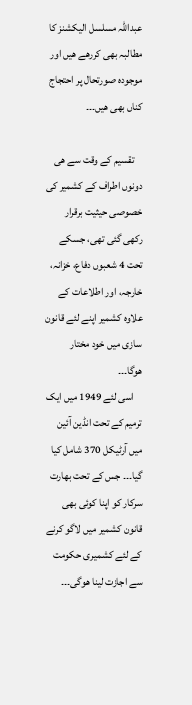عبداللہ مسلسل الیکشنز کا مطالبہ بھی کررھے ھیں اور موجودہ صورتحال پر احتجاج کناں بھی ھیں۔۔۔

    تقسیم کے وقت سے ھی دونوں اطراف کے کشمیر کی خصوصی حیثیت برقرار رکھی گئی تھی، جسکے تحت 4 شعبوں دفاع، خزانہ، خارجہ، اور اطلاعات کے علاوہ کشمیر اپنے لئے قانون سازی میں خود مختار ھوگا۔۔۔
    اسی لئے 1949 میں ایک ترمیم کے تحت انڈین آئین میں آرٹیکل 370 شامل کیا گیا۔۔۔ جس کے تحت بھارت سرکار کو اپنا کوئی بھی قانون کشمیر میں لاگو کرنے کے لئے کشمیری حکومت سے اجازت لینا ھوگی۔۔۔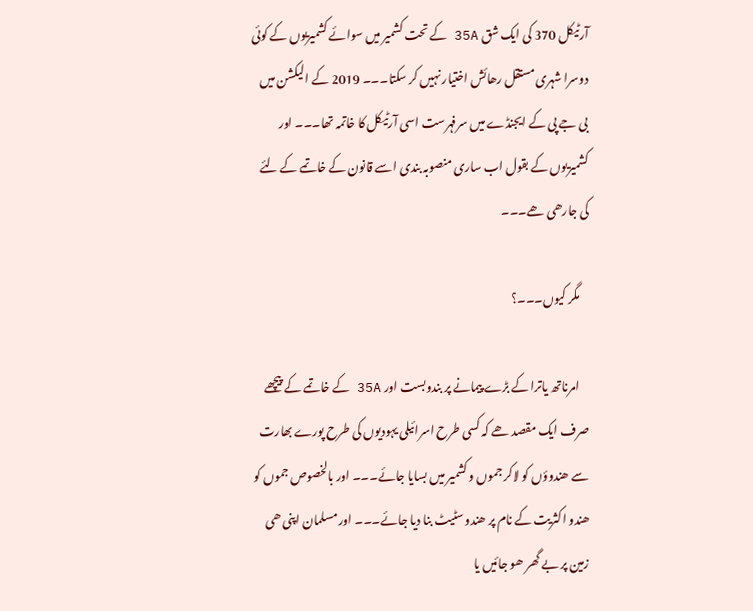آرٹیکل 370 کی ایک شق 35A کے تحت کشمیر میں سوائے کشمیریوں کے کوئی دوسرا شہری مستقل رھائش اختیار نہیں کر سکتا۔۔۔ 2019 کے الیکشن میں بی جے پی کے ایجنڈے میں سرفہرست اسی آرٹیکل کا خاتمہ تھا۔۔۔ اور کشمیریوں کے بقول اب ساری منصوبہ بندی اسے قانون کے خاتمے کے لئے کی جارھی ھے۔۔۔

    مگر کیوں۔۔۔؟

    امرناتھ یاترا کے بڑے پیمانے پر بندوبست اور 35A کے خاتمے کے پیچھے صرف ایک مقصد ھے کہ کسی طرح اسرائیلی یہودیوں کی طرح پورے بھارت سے ھندوؤں کو لاکر جموں و کشمیر میں بسایا جائے۔۔۔ اور بالخصوص جموں کو ھندو اکثریت کے نام پر ھندو سٹیٹ بنا دیا جائے۔۔۔ اور مسلمان اپنی ھی زمین پر بے گھر ھو جائیں یا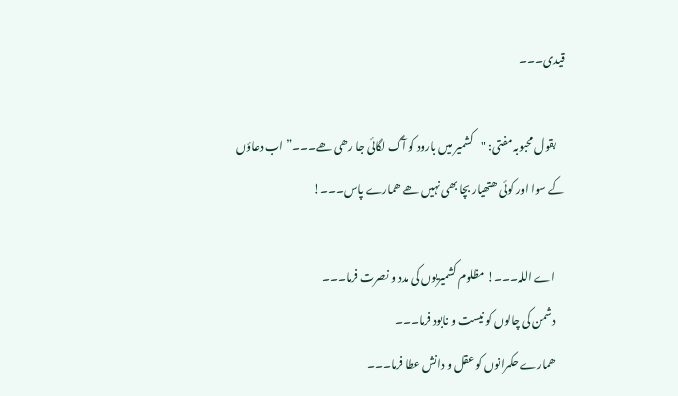قیدی۔۔۔

    بقول محبوبہ مفتی: "کشمیر میں بارود کو آگ لگائی جا رھی ھے۔۔۔” اب دعاؤں کے سوا اور کوئی ھتھیار بچا بھی نہیں ھے ھمارے پاس۔۔۔!

    اے اللہ۔۔۔! مظلوم کشمیریوں کی مدد و نصرت فرما۔۔۔
    دشمن کی چالوں کو نیست و نابود فرما۔۔۔
    ھمارے حکمرانوں کو عقل و دانش عطا فرما۔۔۔